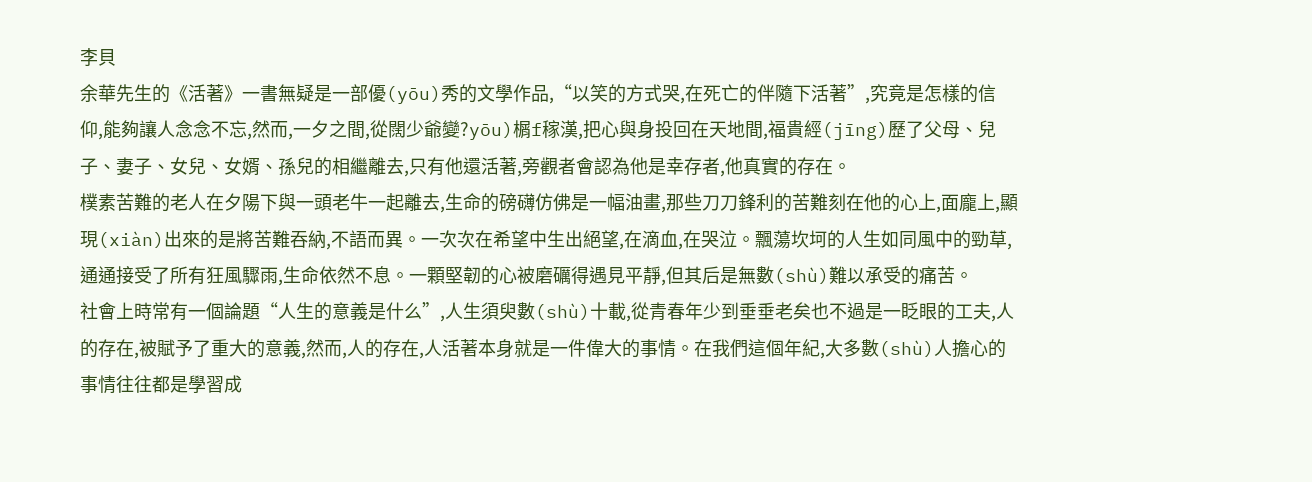李貝
余華先生的《活著》一書無疑是一部優(yōu)秀的文學作品,“以笑的方式哭,在死亡的伴隨下活著”,究竟是怎樣的信仰,能夠讓人念念不忘,然而,一夕之間,從闊少爺變?yōu)榍f稼漢,把心與身投回在天地間,福貴經(jīng)歷了父母、兒子、妻子、女兒、女婿、孫兒的相繼離去,只有他還活著,旁觀者會認為他是幸存者,他真實的存在。
樸素苦難的老人在夕陽下與一頭老牛一起離去,生命的磅礴仿佛是一幅油畫,那些刀刀鋒利的苦難刻在他的心上,面龐上,顯現(xiàn)出來的是將苦難吞納,不語而異。一次次在希望中生出絕望,在滴血,在哭泣。飄蕩坎坷的人生如同風中的勁草,通通接受了所有狂風驟雨,生命依然不息。一顆堅韌的心被磨礪得遇見平靜,但其后是無數(shù)難以承受的痛苦。
社會上時常有一個論題“人生的意義是什么”,人生須臾數(shù)十載,從青春年少到垂垂老矣也不過是一眨眼的工夫,人的存在,被賦予了重大的意義,然而,人的存在,人活著本身就是一件偉大的事情。在我們這個年紀,大多數(shù)人擔心的事情往往都是學習成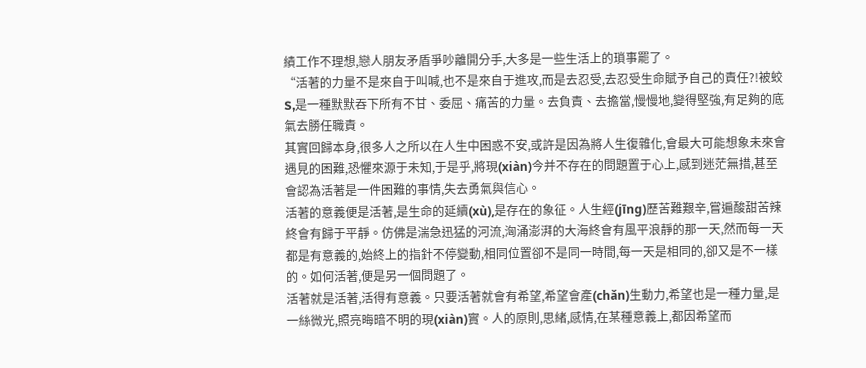績工作不理想,戀人朋友矛盾爭吵離開分手,大多是一些生活上的瑣事罷了。
“活著的力量不是來自于叫喊,也不是來自于進攻,而是去忍受,去忍受生命賦予自己的責任?!被蛟S,是一種默默吞下所有不甘、委屈、痛苦的力量。去負責、去擔當,慢慢地,變得堅強,有足夠的底氣去勝任職責。
其實回歸本身,很多人之所以在人生中困惑不安,或許是因為將人生復雜化,會最大可能想象未來會遇見的困難,恐懼來源于未知,于是乎,將現(xiàn)今并不存在的問題置于心上,感到迷茫無措,甚至會認為活著是一件困難的事情,失去勇氣與信心。
活著的意義便是活著,是生命的延續(xù),是存在的象征。人生經(jīng)歷苦難艱辛,嘗遍酸甜苦辣終會有歸于平靜。仿佛是湍急迅猛的河流,洶涌澎湃的大海終會有風平浪靜的那一天,然而每一天都是有意義的,始終上的指針不停變動,相同位置卻不是同一時間,每一天是相同的,卻又是不一樣的。如何活著,便是另一個問題了。
活著就是活著,活得有意義。只要活著就會有希望,希望會產(chǎn)生動力,希望也是一種力量,是一絲微光,照亮晦暗不明的現(xiàn)實。人的原則,思緒,感情,在某種意義上,都因希望而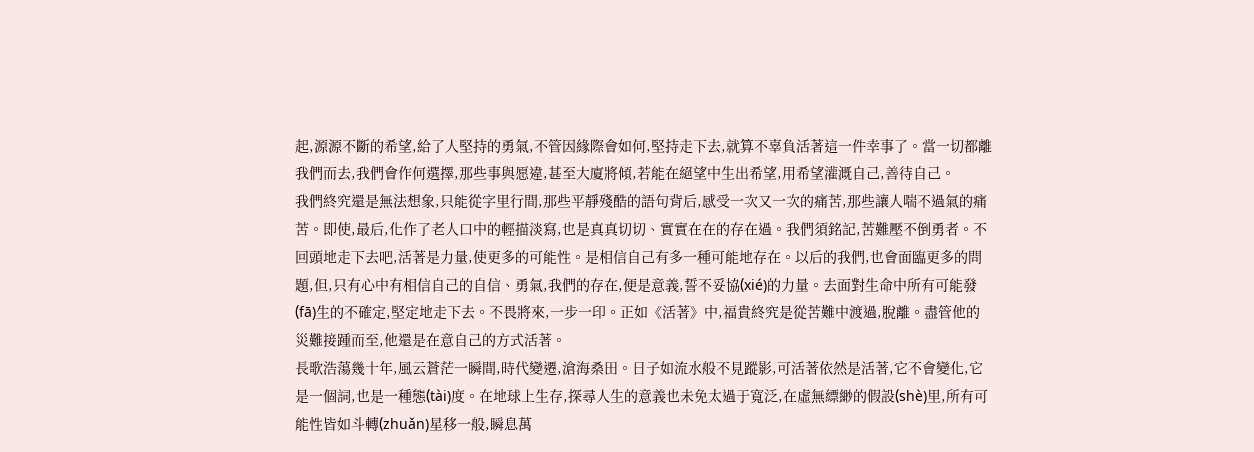起,源源不斷的希望,給了人堅持的勇氣,不管因緣際會如何,堅持走下去,就算不辜負活著這一件幸事了。當一切都離我們而去,我們會作何選擇,那些事與愿違,甚至大廈將傾,若能在絕望中生出希望,用希望灌溉自己,善待自己。
我們終究還是無法想象,只能從字里行間,那些平靜殘酷的語句背后,感受一次又一次的痛苦,那些讓人喘不過氣的痛苦。即使,最后,化作了老人口中的輕描淡寫,也是真真切切、實實在在的存在過。我們須銘記,苦難壓不倒勇者。不回頭地走下去吧,活著是力量,使更多的可能性。是相信自己有多一種可能地存在。以后的我們,也會面臨更多的問題,但,只有心中有相信自己的自信、勇氣,我們的存在,便是意義,誓不妥協(xié)的力量。去面對生命中所有可能發(fā)生的不確定,堅定地走下去。不畏將來,一步一印。正如《活著》中,福貴終究是從苦難中渡過,脫離。盡管他的災難接踵而至,他還是在意自己的方式活著。
長歌浩蕩幾十年,風云蒼茫一瞬間,時代變遷,滄海桑田。日子如流水般不見蹤影,可活著依然是活著,它不會變化,它是一個詞,也是一種態(tài)度。在地球上生存,探尋人生的意義也未免太過于寬泛,在虛無縹緲的假設(shè)里,所有可能性皆如斗轉(zhuǎn)星移一般,瞬息萬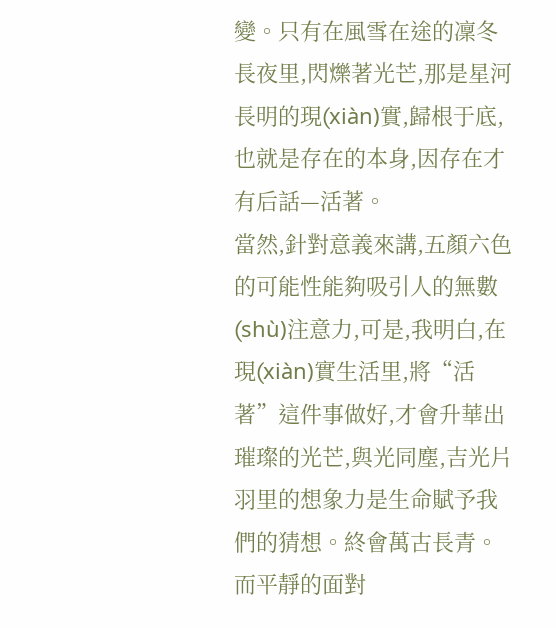變。只有在風雪在途的凜冬長夜里,閃爍著光芒,那是星河長明的現(xiàn)實,歸根于底,也就是存在的本身,因存在才有后話—活著。
當然,針對意義來講,五顏六色的可能性能夠吸引人的無數(shù)注意力,可是,我明白,在現(xiàn)實生活里,將“活著”這件事做好,才會升華出璀璨的光芒,與光同塵,吉光片羽里的想象力是生命賦予我們的猜想。終會萬古長青。而平靜的面對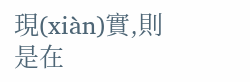現(xiàn)實,則是在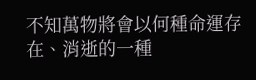不知萬物將會以何種命運存在、消逝的一種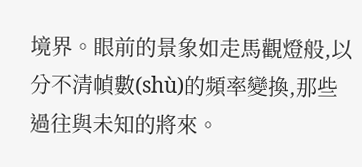境界。眼前的景象如走馬觀燈般,以分不清幀數(shù)的頻率變換,那些過往與未知的將來。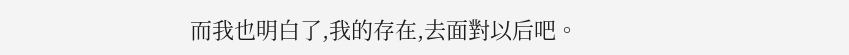而我也明白了,我的存在,去面對以后吧。